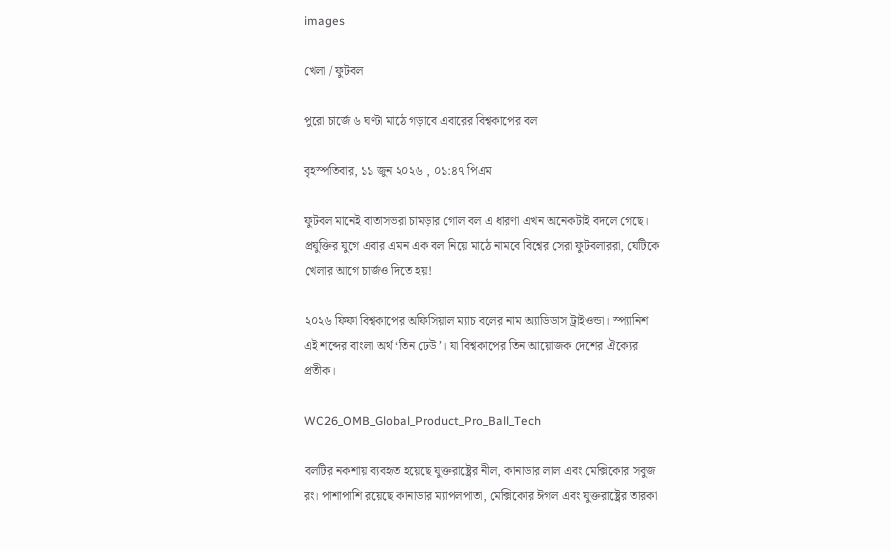images

খেলা / ফুটবল

পুরো চার্জে ৬ ঘণ্টা মাঠে গড়াবে এবারের বিশ্বকাপের বল

বৃহস্পতিবার, ১১ জুন ২০২৬ , ০১:৪৭ পিএম

ফুটবল মানেই বাতাসভরা চামড়ার গোল বল এ ধারণা এখন অনেকটাই বদলে গেছে। প্রযুক্তির যুগে এবার এমন এক বল নিয়ে মাঠে নামবে বিশ্বের সেরা ফুটবলাররা, যেটিকে খেলার আগে চার্জও দিতে হয়!

২০২৬ ফিফা বিশ্বকাপের অফিসিয়াল ম্যাচ বলের নাম অ্যাডিডাস ট্রাইওন্ডা। স্প্যানিশ এই শব্দের বাংলা অর্থ ‘তিন ঢেউ’। যা বিশ্বকাপের তিন আয়োজক দেশের ঐক্যের প্রতীক।

WC26_OMB_Global_Product_Pro_Ball_Tech

বলটির নকশায় ব্যবহৃত হয়েছে যুক্তরাষ্ট্রের নীল, কানাডার লাল এবং মেক্সিকোর সবুজ রং। পাশাপাশি রয়েছে কানাডার ম্যাপলপাতা, মেক্সিকোর ঈগল এবং যুক্তরাষ্ট্রের তারকা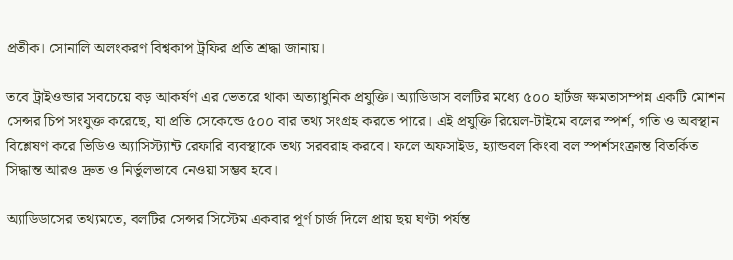প্রতীক। সোনালি অলংকরণ বিশ্বকাপ ট্রফির প্রতি শ্রদ্ধা জানায়।

তবে ট্রাইওন্ডার সবচেয়ে বড় আকর্ষণ এর ভেতরে থাকা অত্যাধুনিক প্রযুক্তি। অ্যাডিডাস বলটির মধ্যে ৫০০ হার্টজ ক্ষমতাসম্পন্ন একটি মোশন সেন্সর চিপ সংযুক্ত করেছে, যা প্রতি সেকেন্ডে ৫০০ বার তথ্য সংগ্রহ করতে পারে। এই প্রযুক্তি রিয়েল-টাইমে বলের স্পর্শ, গতি ও অবস্থান বিশ্লেষণ করে ভিডিও অ্যাসিস্ট্যান্ট রেফারি ব্যবস্থাকে তথ্য সরবরাহ করবে। ফলে অফসাইড, হ্যান্ডবল কিংবা বল স্পর্শসংক্রান্ত বিতর্কিত সিদ্ধান্ত আরও দ্রুত ও নির্ভুলভাবে নেওয়া সম্ভব হবে।

অ্যাডিডাসের তথ্যমতে, বলটির সেন্সর সিস্টেম একবার পূর্ণ চার্জ দিলে প্রায় ছয় ঘণ্টা পর্যন্ত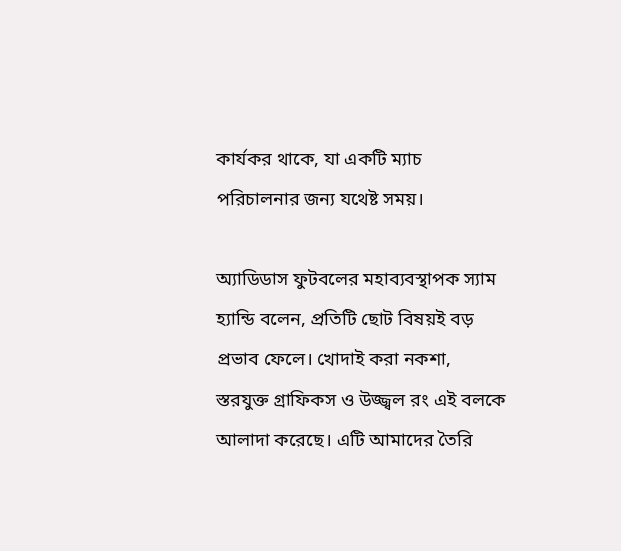কার্যকর থাকে, যা একটি ম্যাচ পরিচালনার জন্য যথেষ্ট সময়।

অ্যাডিডাস ফুটবলের মহাব্যবস্থাপক স্যাম হ্যান্ডি বলেন, প্রতিটি ছোট বিষয়ই বড় প্রভাব ফেলে। খোদাই করা নকশা, স্তরযুক্ত গ্রাফিকস ও উজ্জ্বল রং এই বলকে আলাদা করেছে। এটি আমাদের তৈরি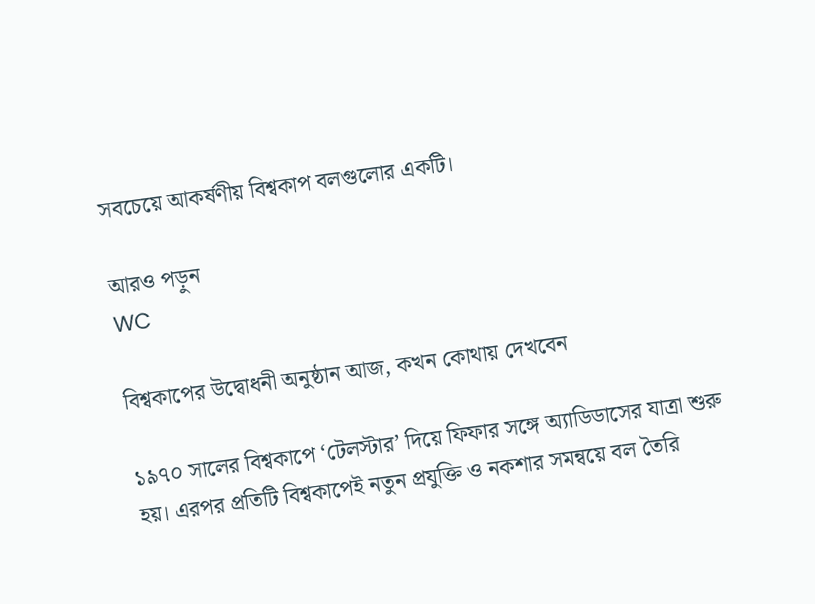সবচেয়ে আকর্ষণীয় বিশ্বকাপ বলগুলোর একটি।

আরও পড়ুন
WC

বিশ্বকাপের উদ্বোধনী অনুষ্ঠান আজ, কখন কোথায় দেখবেন

১৯৭০ সালের বিশ্বকাপে ‘টেলস্টার’ দিয়ে ফিফার সঙ্গে অ্যাডিডাসের যাত্রা শুরু হয়। এরপর প্রতিটি বিশ্বকাপেই নতুন প্রযুক্তি ও নকশার সমন্বয়ে বল তৈরি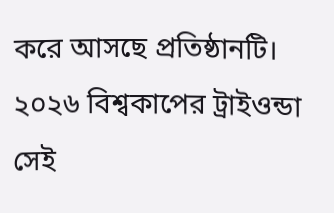করে আসছে প্রতিষ্ঠানটি। ২০২৬ বিশ্বকাপের ট্রাইওন্ডা সেই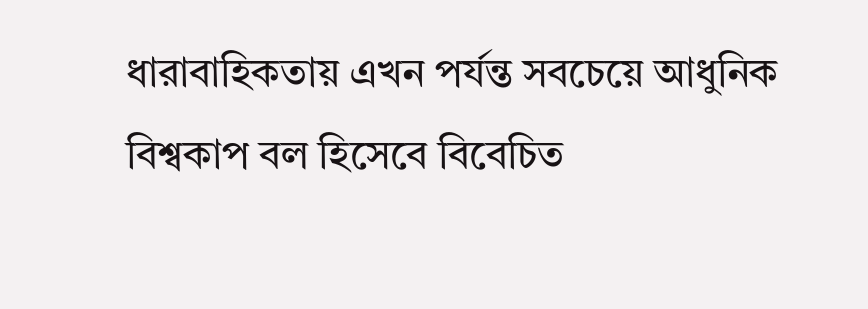ধারাবাহিকতায় এখন পর্যন্ত সবচেয়ে আধুনিক বিশ্বকাপ বল হিসেবে বিবেচিত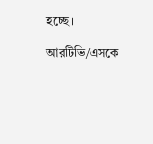হচ্ছে।

আরটিভি/এসকে